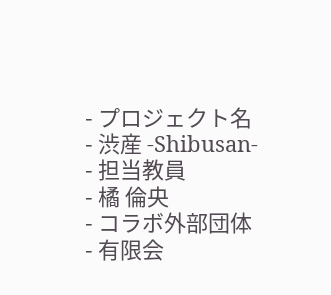- プロジェクト名
- 渋産 -Shibusan-
- 担当教員
- 橘 倫央
- コラボ外部団体
- 有限会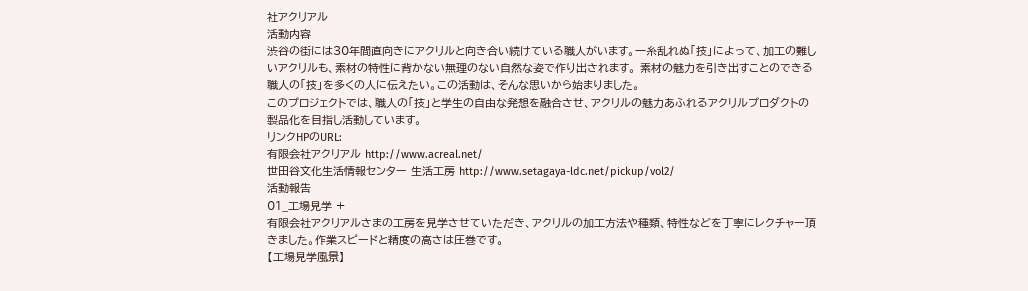社アクリアル
活動内容
渋谷の街には30年間直向きにアクリルと向き合い続けている職人がいます。一糸乱れぬ「技」によって、加工の難しいアクリルも、素材の特性に背かない無理のない自然な姿で作り出されます。 素材の魅力を引き出すことのできる職人の「技」を多くの人に伝えたい。この活動は、そんな思いから始まりました。
このプロジェクトでは、職人の「技」と学生の自由な発想を融合させ、アクリルの魅力あふれるアクリルプロダクトの製品化を目指し活動しています。
リンクHPのURL:
有限会社アクリアル http://www.acreal.net/
世田谷文化生活情報センター 生活工房 http://www.setagaya-ldc.net/pickup/vol2/
活動報告
01_工場見学 +
有限会社アクリアルさまの工房を見学させていただき、アクリルの加工方法や種類、特性などを丁寧にレクチャー頂きました。作業スピードと精度の高さは圧巻です。
【工場見学風景】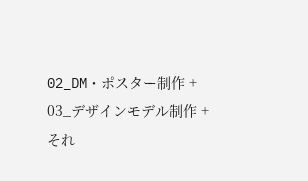02_DM・ポスター制作 +
03_デザインモデル制作 +
それ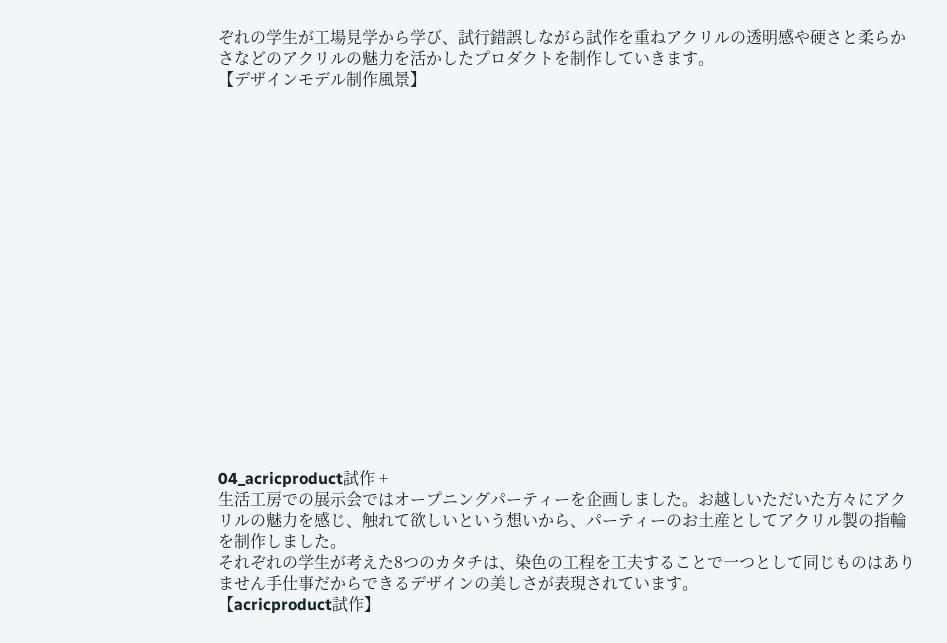ぞれの学生が工場見学から学び、試行錯誤しながら試作を重ねアクリルの透明感や硬さと柔らかさなどのアクリルの魅力を活かしたプロダクトを制作していきます。
【デザインモデル制作風景】


















04_acricproduct試作 +
生活工房での展示会ではオープニングパーティーを企画しました。お越しいただいた方々にアクリルの魅力を感じ、触れて欲しいという想いから、パーティーのお土産としてアクリル製の指輪を制作しました。
それぞれの学生が考えた8つのカタチは、染色の工程を工夫することで一つとして同じものはありません手仕事だからできるデザインの美しさが表現されています。
【acricproduct試作】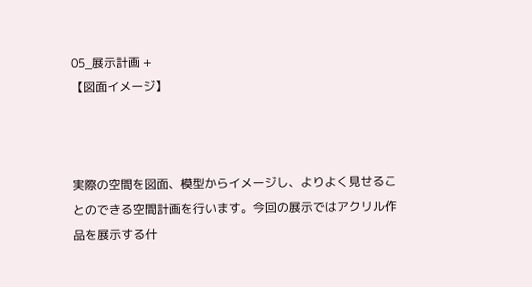05_展示計画 +
【図面イメージ】



実際の空間を図面、模型からイメージし、よりよく見せることのできる空間計画を行います。今回の展示ではアクリル作品を展示する什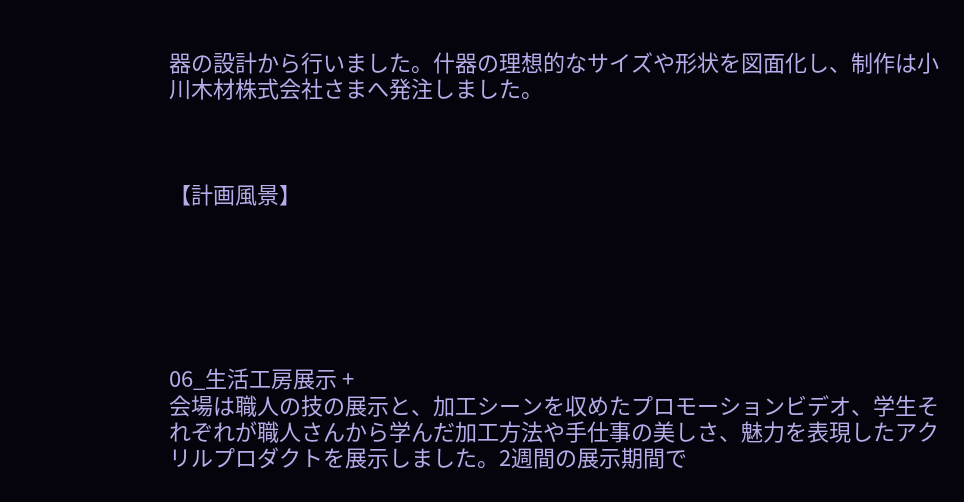器の設計から行いました。什器の理想的なサイズや形状を図面化し、制作は小川木材株式会社さまへ発注しました。



【計画風景】






06_生活工房展示 +
会場は職人の技の展示と、加工シーンを収めたプロモーションビデオ、学生それぞれが職人さんから学んだ加工方法や手仕事の美しさ、魅力を表現したアクリルプロダクトを展示しました。2週間の展示期間で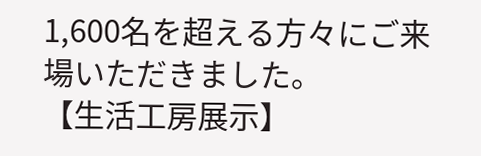1,600名を超える方々にご来場いただきました。
【生活工房展示】